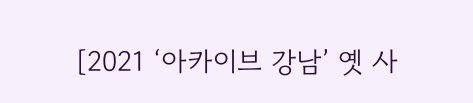[2021 ‘아카이브 강남’ 옛 사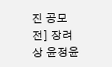진 공모전] 장려상 윤정윤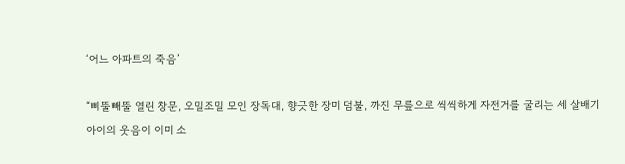‘어느 아파트의 죽음’

“삐뚤빼뚤 열린 창문, 오밀조밀 모인 장독대, 향긋한 장미 덤불, 까진 무릎으로 씩씩하게 자전거를 굴리는 세 살배기 아이의 웃음이 이미 소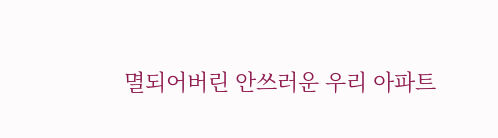멸되어버린 안쓰러운 우리 아파트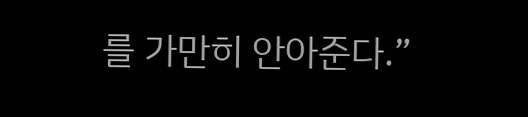를 가만히 안아준다.”